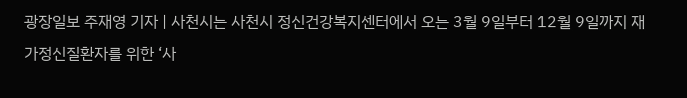광장일보 주재영 기자 | 사천시는 사천시 정신건강복지센터에서 오는 3월 9일부터 12월 9일까지 재가정신질환자를 위한 ‘사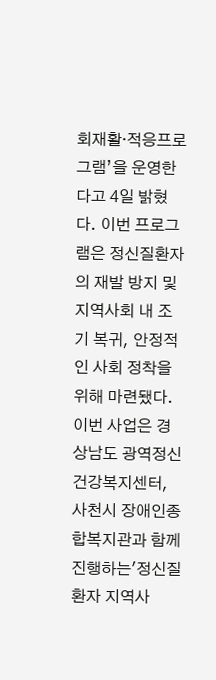회재활·적응프로그램’을 운영한다고 4일 밝혔다. 이번 프로그램은 정신질환자의 재발 방지 및 지역사회 내 조기 복귀, 안정적인 사회 정착을 위해 마련됐다. 이번 사업은 경상남도 광역정신건강복지센터, 사천시 장애인종합복지관과 함께 진행하는'정신질환자 지역사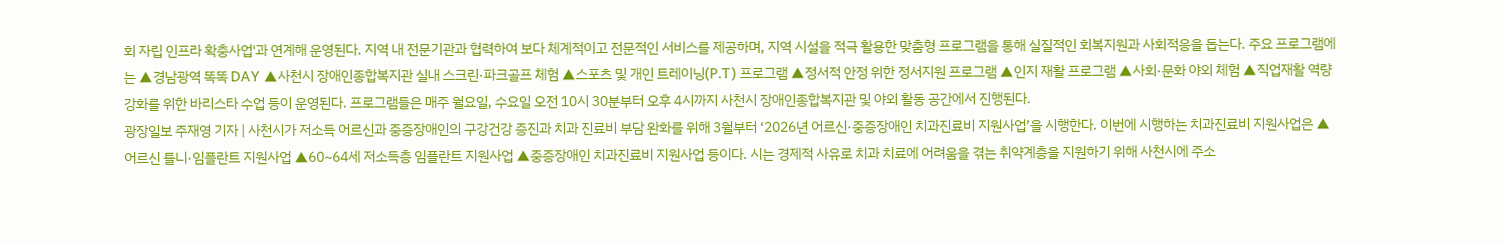회 자립 인프라 확충사업'과 연계해 운영된다. 지역 내 전문기관과 협력하여 보다 체계적이고 전문적인 서비스를 제공하며, 지역 시설을 적극 활용한 맞춤형 프로그램을 통해 실질적인 회복지원과 사회적응을 돕는다. 주요 프로그램에는 ▲경남광역 똑똑 DAY ▲사천시 장애인종합복지관 실내 스크린·파크골프 체험 ▲스포츠 및 개인 트레이닝(P.T) 프로그램 ▲정서적 안정 위한 정서지원 프로그램 ▲인지 재활 프로그램 ▲사회·문화 야외 체험 ▲직업재활 역량 강화를 위한 바리스타 수업 등이 운영된다. 프로그램들은 매주 월요일, 수요일 오전 10시 30분부터 오후 4시까지 사천시 장애인종합복지관 및 야외 활동 공간에서 진행된다.
광장일보 주재영 기자 | 사천시가 저소득 어르신과 중증장애인의 구강건강 증진과 치과 진료비 부담 완화를 위해 3월부터 ‘2026년 어르신·중증장애인 치과진료비 지원사업’을 시행한다. 이번에 시행하는 치과진료비 지원사업은 ▲어르신 틀니·임플란트 지원사업 ▲60~64세 저소득층 임플란트 지원사업 ▲중증장애인 치과진료비 지원사업 등이다. 시는 경제적 사유로 치과 치료에 어려움을 겪는 취약계층을 지원하기 위해 사천시에 주소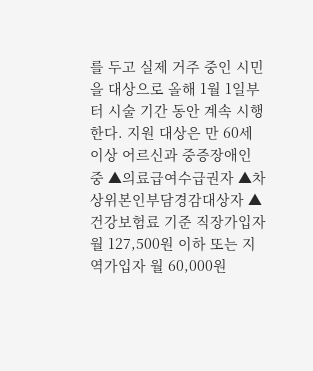를 두고 실제 거주 중인 시민을 대상으로 올해 1월 1일부터 시술 기간 동안 계속 시행한다. 지원 대상은 만 60세 이상 어르신과 중증장애인 중 ▲의료급여수급권자 ▲차상위본인부담경감대상자 ▲건강보험료 기준 직장가입자 월 127,500원 이하 또는 지역가입자 월 60,000원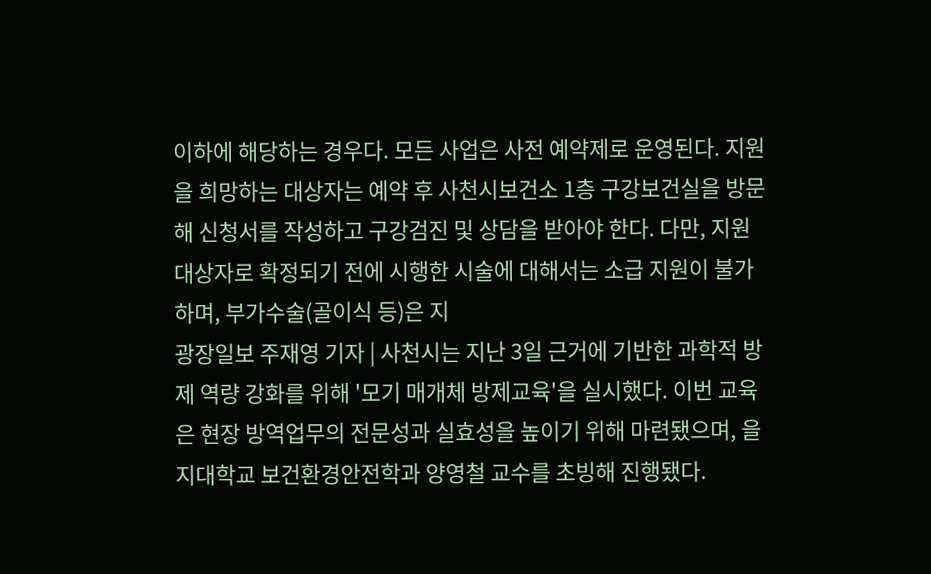이하에 해당하는 경우다. 모든 사업은 사전 예약제로 운영된다. 지원을 희망하는 대상자는 예약 후 사천시보건소 1층 구강보건실을 방문해 신청서를 작성하고 구강검진 및 상담을 받아야 한다. 다만, 지원 대상자로 확정되기 전에 시행한 시술에 대해서는 소급 지원이 불가하며, 부가수술(골이식 등)은 지
광장일보 주재영 기자 | 사천시는 지난 3일 근거에 기반한 과학적 방제 역량 강화를 위해 '모기 매개체 방제교육'을 실시했다. 이번 교육은 현장 방역업무의 전문성과 실효성을 높이기 위해 마련됐으며, 을지대학교 보건환경안전학과 양영철 교수를 초빙해 진행됐다.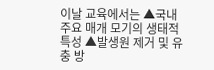이날 교육에서는 ▲국내 주요 매개 모기의 생태적 특성 ▲발생원 제거 및 유충 방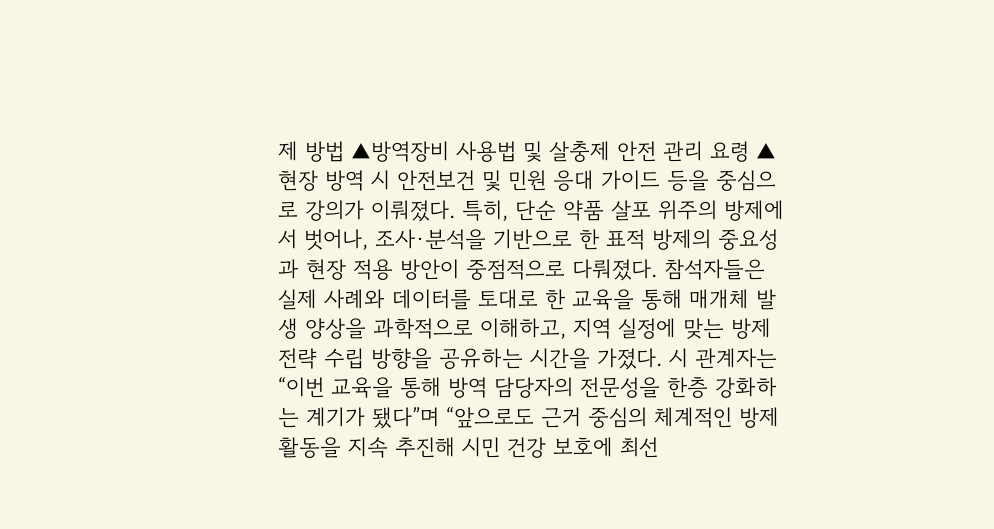제 방법 ▲방역장비 사용법 및 살충제 안전 관리 요령 ▲현장 방역 시 안전보건 및 민원 응대 가이드 등을 중심으로 강의가 이뤄졌다. 특히, 단순 약품 살포 위주의 방제에서 벗어나, 조사·분석을 기반으로 한 표적 방제의 중요성과 현장 적용 방안이 중점적으로 다뤄졌다. 참석자들은 실제 사례와 데이터를 토대로 한 교육을 통해 매개체 발생 양상을 과학적으로 이해하고, 지역 실정에 맞는 방제 전략 수립 방향을 공유하는 시간을 가졌다. 시 관계자는 “이번 교육을 통해 방역 담당자의 전문성을 한층 강화하는 계기가 됐다”며 “앞으로도 근거 중심의 체계적인 방제 활동을 지속 추진해 시민 건강 보호에 최선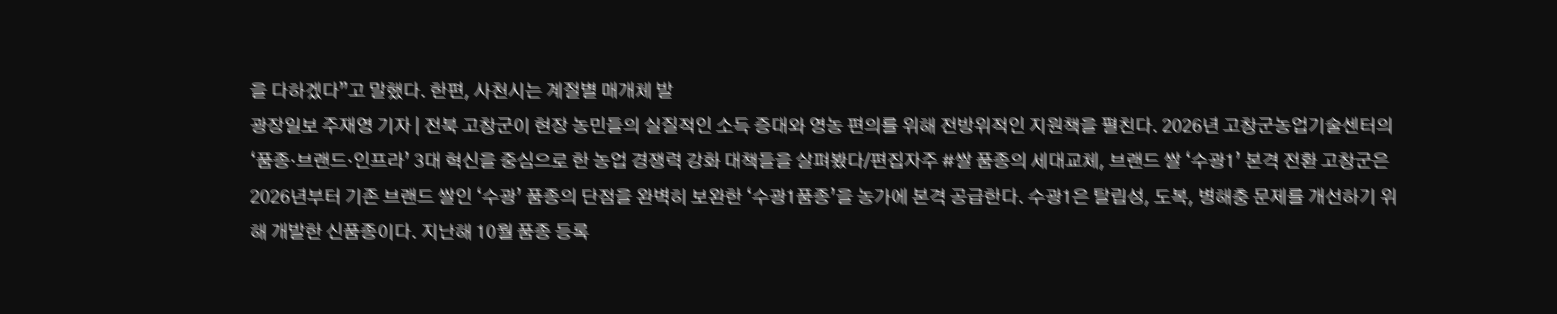을 다하겠다”고 말했다. 한편, 사천시는 계절별 매개체 발
광장일보 주재영 기자 | 전북 고창군이 현장 농민들의 실질적인 소득 증대와 영농 편의를 위해 전방위적인 지원책을 펼친다. 2026년 고창군농업기술센터의 ‘품종·브랜드·인프라’ 3대 혁신을 중심으로 한 농업 경쟁력 강화 대책들을 살펴봤다/편집자주 #쌀 품종의 세대교체, 브랜드 쌀 ‘수광1’ 본격 전환 고창군은 2026년부터 기존 브랜드 쌀인 ‘수광’ 품종의 단점을 완벽히 보완한 ‘수광1품종’을 농가에 본격 공급한다. 수광1은 탈립성, 도복, 병해충 문제를 개선하기 위해 개발한 신품종이다. 지난해 10월 품종 등록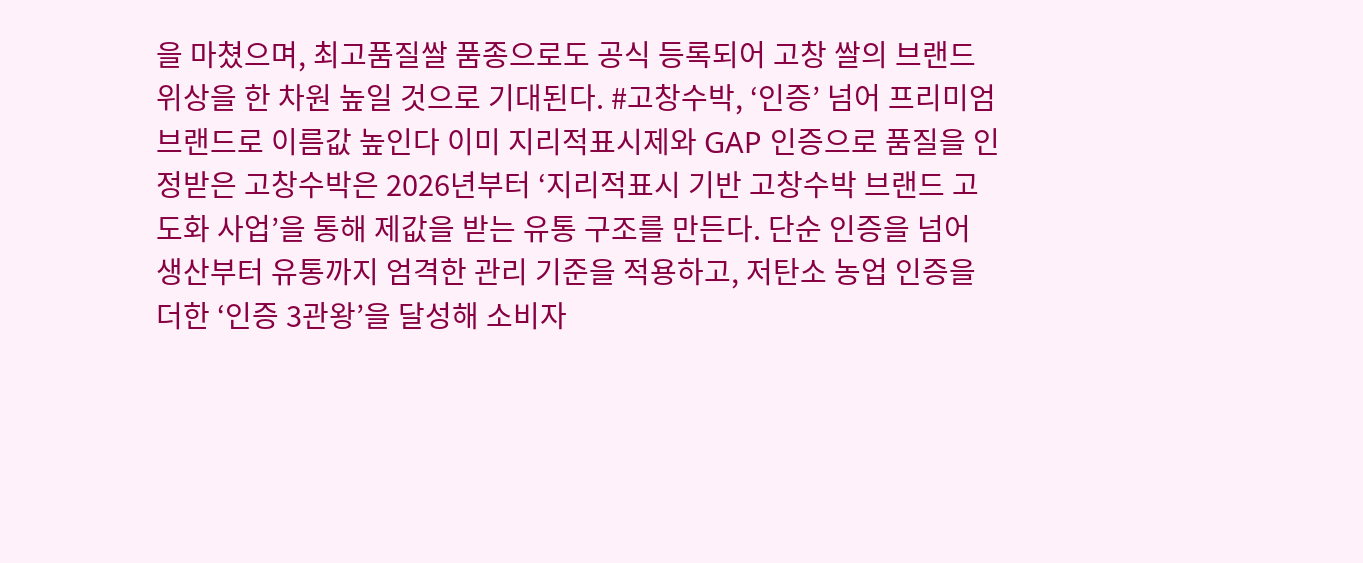을 마쳤으며, 최고품질쌀 품종으로도 공식 등록되어 고창 쌀의 브랜드 위상을 한 차원 높일 것으로 기대된다. #고창수박, ‘인증’ 넘어 프리미엄 브랜드로 이름값 높인다 이미 지리적표시제와 GAP 인증으로 품질을 인정받은 고창수박은 2026년부터 ‘지리적표시 기반 고창수박 브랜드 고도화 사업’을 통해 제값을 받는 유통 구조를 만든다. 단순 인증을 넘어 생산부터 유통까지 엄격한 관리 기준을 적용하고, 저탄소 농업 인증을 더한 ‘인증 3관왕’을 달성해 소비자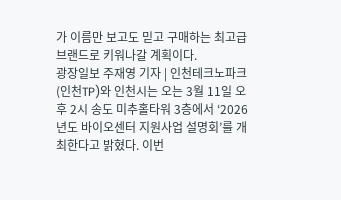가 이름만 보고도 믿고 구매하는 최고급 브랜드로 키워나갈 계획이다.
광장일보 주재영 기자 | 인천테크노파크(인천TP)와 인천시는 오는 3월 11일 오후 2시 송도 미추홀타워 3층에서 ‘2026년도 바이오센터 지원사업 설명회’를 개최한다고 밝혔다. 이번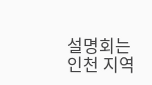설명회는 인천 지역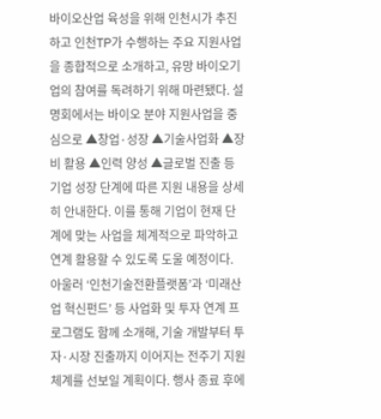바이오산업 육성을 위해 인천시가 추진하고 인천TP가 수행하는 주요 지원사업을 종합적으로 소개하고, 유망 바이오기업의 참여를 독려하기 위해 마련됐다. 설명회에서는 바이오 분야 지원사업을 중심으로 ▲창업·성장 ▲기술사업화 ▲장비 활용 ▲인력 양성 ▲글로벌 진출 등 기업 성장 단계에 따른 지원 내용을 상세히 안내한다. 이를 통해 기업이 현재 단계에 맞는 사업을 체계적으로 파악하고 연계 활용할 수 있도록 도울 예정이다. 아울러 ‘인천기술전환플랫폼’과 ‘미래산업 혁신펀드’ 등 사업화 및 투자 연계 프로그램도 함께 소개해, 기술 개발부터 투자·시장 진출까지 이어지는 전주기 지원 체계를 선보일 계획이다. 행사 종료 후에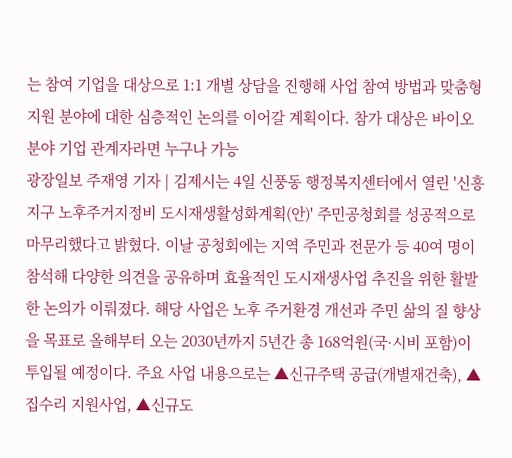는 참여 기업을 대상으로 1:1 개별 상담을 진행해 사업 참여 방법과 맞춤형 지원 분야에 대한 심층적인 논의를 이어갈 계획이다. 참가 대상은 바이오 분야 기업 관계자라면 누구나 가능
광장일보 주재영 기자 | 김제시는 4일 신풍동 행정복지센터에서 열린 '신흥지구 노후주거지정비 도시재생활성화계획(안)' 주민공청회를 성공적으로 마무리했다고 밝혔다. 이날 공청회에는 지역 주민과 전문가 등 40여 명이 참석해 다양한 의견을 공유하며 효율적인 도시재생사업 추진을 위한 활발한 논의가 이뤄졌다. 해당 사업은 노후 주거환경 개선과 주민 삶의 질 향상을 목표로 올해부터 오는 2030년까지 5년간 총 168억원(국·시비 포함)이 투입될 예정이다. 주요 사업 내용으로는 ▲신규주택 공급(개별재건축), ▲집수리 지원사업, ▲신규도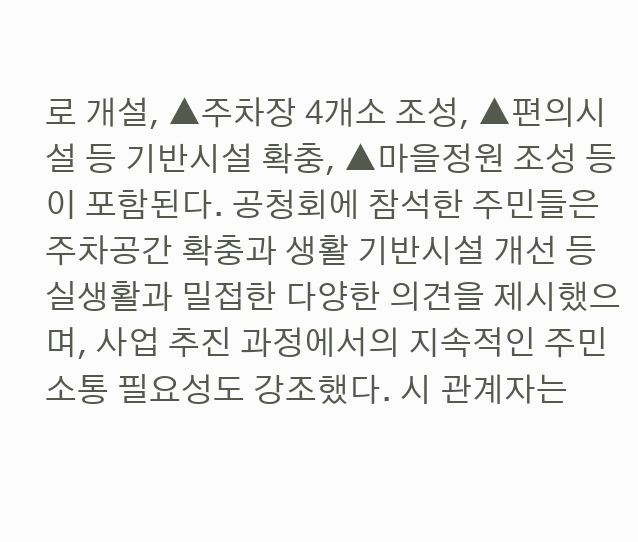로 개설, ▲주차장 4개소 조성, ▲편의시설 등 기반시설 확충, ▲마을정원 조성 등이 포함된다. 공청회에 참석한 주민들은 주차공간 확충과 생활 기반시설 개선 등 실생활과 밀접한 다양한 의견을 제시했으며, 사업 추진 과정에서의 지속적인 주민 소통 필요성도 강조했다. 시 관계자는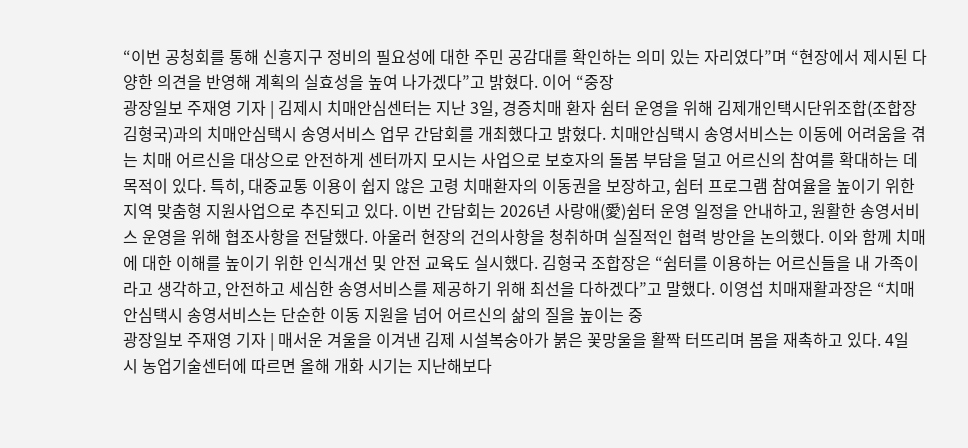“이번 공청회를 통해 신흥지구 정비의 필요성에 대한 주민 공감대를 확인하는 의미 있는 자리였다”며 “현장에서 제시된 다양한 의견을 반영해 계획의 실효성을 높여 나가겠다”고 밝혔다. 이어 “중장
광장일보 주재영 기자 | 김제시 치매안심센터는 지난 3일, 경증치매 환자 쉼터 운영을 위해 김제개인택시단위조합(조합장 김형국)과의 치매안심택시 송영서비스 업무 간담회를 개최했다고 밝혔다. 치매안심택시 송영서비스는 이동에 어려움을 겪는 치매 어르신을 대상으로 안전하게 센터까지 모시는 사업으로 보호자의 돌봄 부담을 덜고 어르신의 참여를 확대하는 데 목적이 있다. 특히, 대중교통 이용이 쉽지 않은 고령 치매환자의 이동권을 보장하고, 쉼터 프로그램 참여율을 높이기 위한 지역 맞춤형 지원사업으로 추진되고 있다. 이번 간담회는 2026년 사랑애(愛)쉼터 운영 일정을 안내하고, 원활한 송영서비스 운영을 위해 협조사항을 전달했다. 아울러 현장의 건의사항을 청취하며 실질적인 협력 방안을 논의했다. 이와 함께 치매에 대한 이해를 높이기 위한 인식개선 및 안전 교육도 실시했다. 김형국 조합장은 “쉼터를 이용하는 어르신들을 내 가족이라고 생각하고, 안전하고 세심한 송영서비스를 제공하기 위해 최선을 다하겠다”고 말했다. 이영섭 치매재활과장은 “치매안심택시 송영서비스는 단순한 이동 지원을 넘어 어르신의 삶의 질을 높이는 중
광장일보 주재영 기자 | 매서운 겨울을 이겨낸 김제 시설복숭아가 붉은 꽃망울을 활짝 터뜨리며 봄을 재촉하고 있다. 4일 시 농업기술센터에 따르면 올해 개화 시기는 지난해보다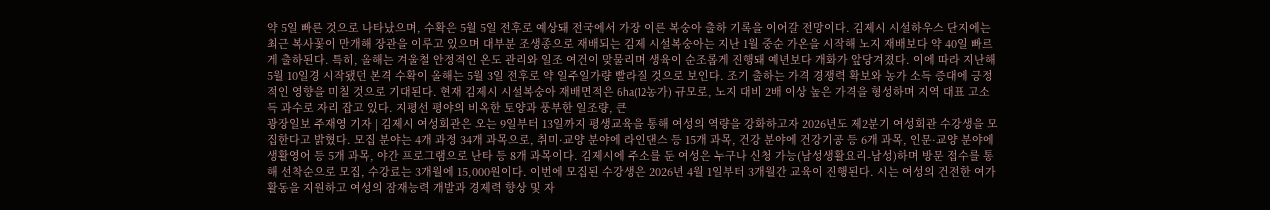약 5일 빠른 것으로 나타났으며, 수확은 5월 5일 전후로 예상돼 전국에서 가장 이른 복숭아 출하 기록을 이어갈 전망이다. 김제시 시설하우스 단지에는 최근 복사꽃이 만개해 장관을 이루고 있으며 대부분 조생종으로 재배되는 김제 시설복숭아는 지난 1월 중순 가온을 시작해 노지 재배보다 약 40일 빠르게 출하된다. 특히, 올해는 겨울철 안정적인 온도 관리와 일조 여건이 맞물리며 생육이 순조롭게 진행돼 예년보다 개화가 앞당겨졌다. 이에 따라 지난해 5월 10일경 시작됐던 본격 수확이 올해는 5월 3일 전후로 약 일주일가량 빨라질 것으로 보인다. 조기 출하는 가격 경쟁력 확보와 농가 소득 증대에 긍정적인 영향을 미칠 것으로 기대된다. 현재 김제시 시설복숭아 재배면적은 6ha(12농가) 규모로, 노지 대비 2배 이상 높은 가격을 형성하며 지역 대표 고소득 과수로 자리 잡고 있다. 지평선 평야의 비옥한 토양과 풍부한 일조량, 큰
광장일보 주재영 기자 | 김제시 여성회관은 오는 9일부터 13일까지 평생교육을 통해 여성의 역량을 강화하고자 2026년도 제2분기 여성회관 수강생을 모집한다고 밝혔다. 모집 분야는 4개 과정 34개 과목으로, 취미·교양 분야에 라인댄스 등 15개 과목, 건강 분야에 건강기공 등 6개 과목, 인문·교양 분야에 생활영어 등 5개 과목, 야간 프로그램으로 난타 등 8개 과목이다. 김제시에 주소를 둔 여성은 누구나 신청 가능(남성생활요리-남성)하며 방문 접수를 통해 선착순으로 모집, 수강료는 3개월에 15,000원이다. 이번에 모집된 수강생은 2026년 4월 1일부터 3개월간 교육이 진행된다. 시는 여성의 건전한 여가 활동을 지원하고 여성의 잠재능력 개발과 경제력 향상 및 자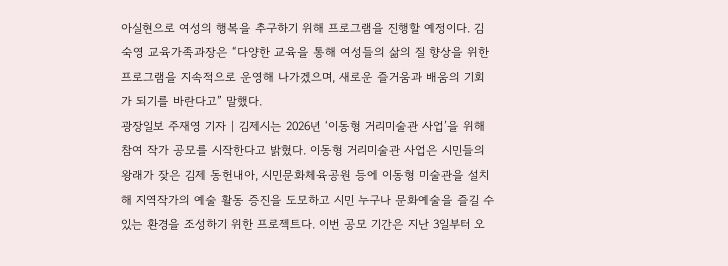아실현으로 여성의 행복을 추구하기 위해 프로그램을 진행할 예정이다. 김숙영 교육가족과장은 “다양한 교육을 통해 여성들의 삶의 질 향상을 위한 프로그램을 지속적으로 운영해 나가겠으며, 새로운 즐거움과 배움의 기회가 되기를 바란다고” 말했다.
광장일보 주재영 기자 | 김제시는 2026년 ‘이동형 거리미술관 사업’을 위해 참여 작가 공모를 시작한다고 밝혔다. 이동형 거리미술관 사업은 시민들의 왕래가 잦은 김제 동헌내아, 시민문화체육공원 등에 이동형 미술관을 설치해 지역작가의 예술 활동 증진을 도모하고 시민 누구나 문화예술을 즐길 수 있는 환경을 조성하기 위한 프로젝트다. 이번 공모 기간은 지난 3일부터 오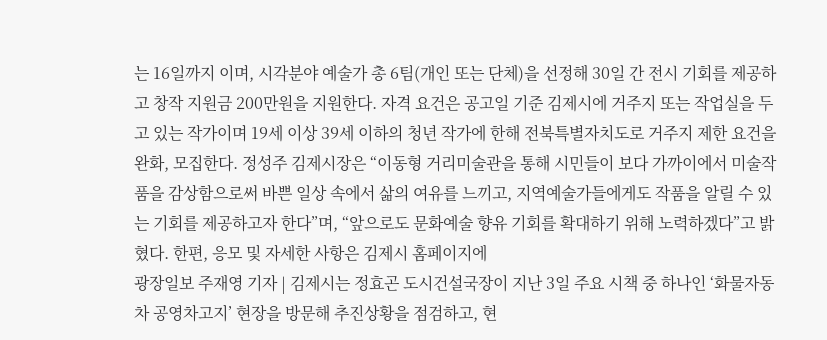는 16일까지 이며, 시각분야 예술가 총 6팀(개인 또는 단체)을 선정해 30일 간 전시 기회를 제공하고 창작 지원금 200만원을 지원한다. 자격 요건은 공고일 기준 김제시에 거주지 또는 작업실을 두고 있는 작가이며 19세 이상 39세 이하의 청년 작가에 한해 전북특별자치도로 거주지 제한 요건을 완화, 모집한다. 정성주 김제시장은 “이동형 거리미술관을 통해 시민들이 보다 가까이에서 미술작품을 감상함으로써 바쁜 일상 속에서 삶의 여유를 느끼고, 지역예술가들에게도 작품을 알릴 수 있는 기회를 제공하고자 한다”며, “앞으로도 문화예술 향유 기회를 확대하기 위해 노력하겠다”고 밝혔다. 한편, 응모 및 자세한 사항은 김제시 홈페이지에
광장일보 주재영 기자 | 김제시는 정효곤 도시건설국장이 지난 3일 주요 시책 중 하나인 ‘화물자동차 공영차고지’ 현장을 방문해 추진상황을 점검하고, 현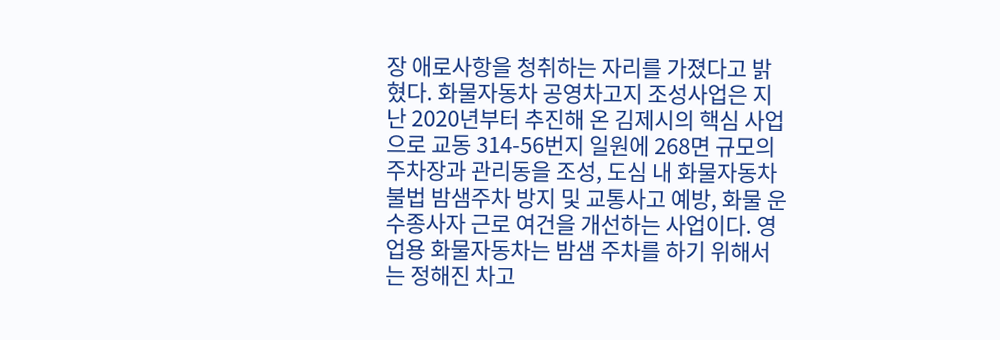장 애로사항을 청취하는 자리를 가졌다고 밝혔다. 화물자동차 공영차고지 조성사업은 지난 2020년부터 추진해 온 김제시의 핵심 사업으로 교동 314-56번지 일원에 268면 규모의 주차장과 관리동을 조성, 도심 내 화물자동차 불법 밤샘주차 방지 및 교통사고 예방, 화물 운수종사자 근로 여건을 개선하는 사업이다. 영업용 화물자동차는 밤샘 주차를 하기 위해서는 정해진 차고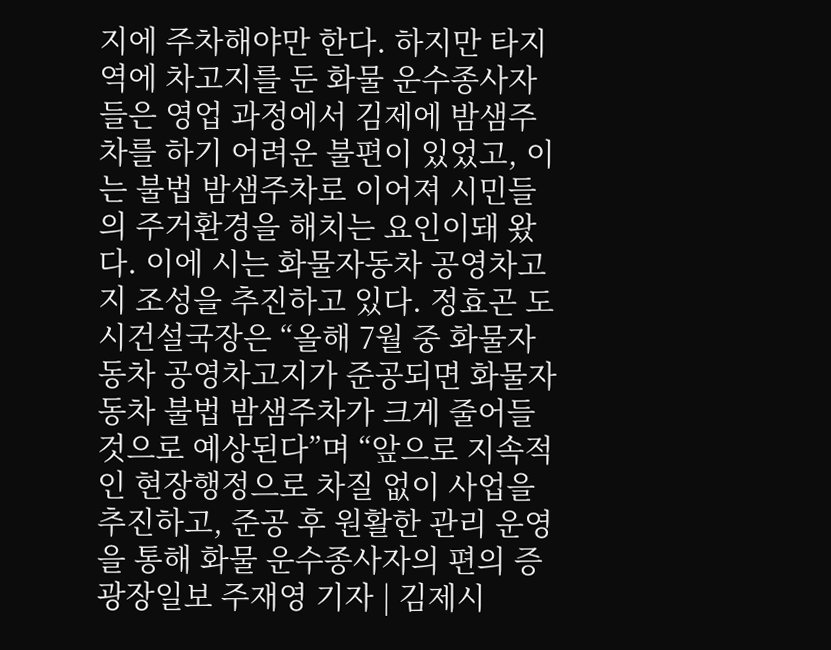지에 주차해야만 한다. 하지만 타지역에 차고지를 둔 화물 운수종사자들은 영업 과정에서 김제에 밤샘주차를 하기 어려운 불편이 있었고, 이는 불법 밤샘주차로 이어져 시민들의 주거환경을 해치는 요인이돼 왔다. 이에 시는 화물자동차 공영차고지 조성을 추진하고 있다. 정효곤 도시건설국장은 “올해 7월 중 화물자동차 공영차고지가 준공되면 화물자동차 불법 밤샘주차가 크게 줄어들 것으로 예상된다”며 “앞으로 지속적인 현장행정으로 차질 없이 사업을 추진하고, 준공 후 원활한 관리 운영을 통해 화물 운수종사자의 편의 증
광장일보 주재영 기자 | 김제시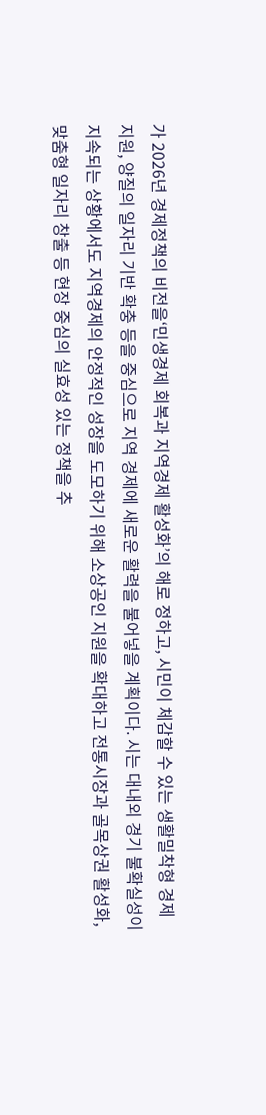가 2026년 경제정책의 비전을‘민생경제 회복과 지역경제 활성화’의 해로 정하고, 시민이 체감할 수 있는 생활밀착형 경제 지원, 양질의 일자리 기반 확충 등을 중심으로 지역 경제에 새로운 활력을 불어넣을 계획이다. 시는 대내외 경기 불확실성이 지속되는 상황에서도 지역경제의 안정적인 성장을 도모하기 위해 소상공인 지원을 확대하고 전통시장과 골목상권 활성화, 맞춤형 일자리 창출 등 현장 중심의 실효성 있는 정책을 추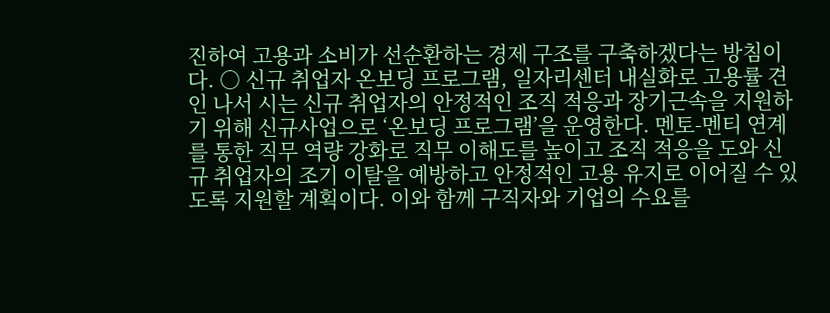진하여 고용과 소비가 선순환하는 경제 구조를 구축하겠다는 방침이다. ○ 신규 취업자 온보딩 프로그램, 일자리센터 내실화로 고용률 견인 나서 시는 신규 취업자의 안정적인 조직 적응과 장기근속을 지원하기 위해 신규사업으로 ‘온보딩 프로그램’을 운영한다. 멘토-멘티 연계를 통한 직무 역량 강화로 직무 이해도를 높이고 조직 적응을 도와 신규 취업자의 조기 이탈을 예방하고 안정적인 고용 유지로 이어질 수 있도록 지원할 계획이다. 이와 함께 구직자와 기업의 수요를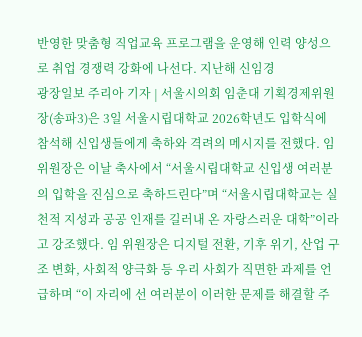반영한 맞춤형 직업교육 프로그램을 운영해 인력 양성으로 취업 경쟁력 강화에 나선다. 지난해 신임경
광장일보 주리아 기자 | 서울시의회 임춘대 기획경제위원장(송파3)은 3일 서울시립대학교 2026학년도 입학식에 참석해 신입생들에게 축하와 격려의 메시지를 전했다. 임 위원장은 이날 축사에서 “서울시립대학교 신입생 여러분의 입학을 진심으로 축하드린다”며 “서울시립대학교는 실천적 지성과 공공 인재를 길러내 온 자랑스러운 대학”이라고 강조했다. 임 위원장은 디지털 전환, 기후 위기, 산업 구조 변화, 사회적 양극화 등 우리 사회가 직면한 과제를 언급하며 “이 자리에 선 여러분이 이러한 문제를 해결할 주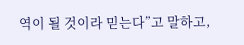역이 될 것이라 믿는다”고 말하고,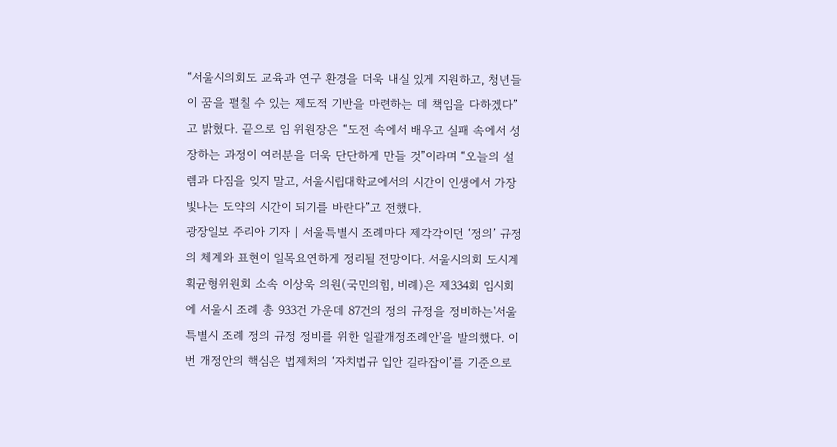“서울시의회도 교육과 연구 환경을 더욱 내실 있게 지원하고, 청년들이 꿈을 펼칠 수 있는 제도적 기반을 마련하는 데 책임을 다하겠다”고 밝혔다. 끝으로 임 위원장은 “도전 속에서 배우고 실패 속에서 성장하는 과정이 여러분을 더욱 단단하게 만들 것”이라며 “오늘의 설렘과 다짐을 잊지 말고, 서울시립대학교에서의 시간이 인생에서 가장 빛나는 도약의 시간이 되기를 바란다”고 전했다.
광장일보 주리아 기자 | 서울특별시 조례마다 제각각이던 ‘정의’ 규정의 체계와 표현이 일목요연하게 정리될 전망이다. 서울시의회 도시계획균형위원회 소속 이상욱 의원(국민의힘, 비례)은 제334회 임시회에 서울시 조례 총 933건 가운데 87건의 정의 규정을 정비하는'서울특별시 조례 정의 규정 정비를 위한 일괄개정조례안'을 발의했다. 이번 개정안의 핵심은 법제처의 ‘자치법규 입안 길라잡이’를 기준으로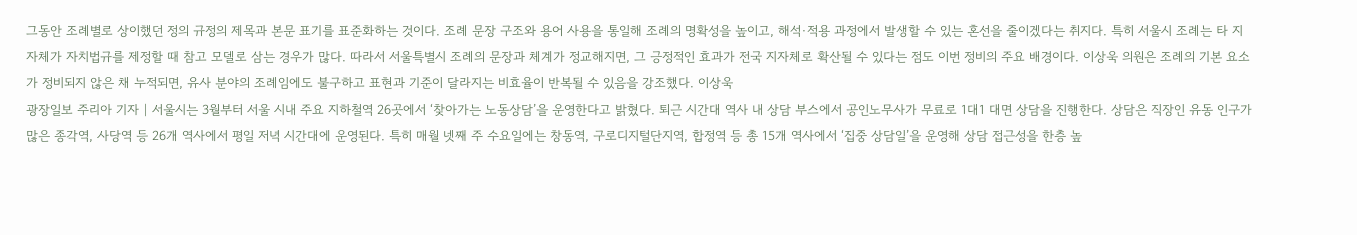그동안 조례별로 상이했던 정의 규정의 제목과 본문 표기를 표준화하는 것이다. 조례 문장 구조와 용어 사용을 통일해 조례의 명확성을 높이고, 해석·적용 과정에서 발생할 수 있는 혼선을 줄이겠다는 취지다. 특히 서울시 조례는 타 지자체가 자치법규를 제정할 때 참고 모델로 삼는 경우가 많다. 따라서 서울특별시 조례의 문장과 체계가 정교해지면, 그 긍정적인 효과가 전국 지자체로 확산될 수 있다는 점도 이번 정비의 주요 배경이다. 이상욱 의원은 조례의 기본 요소가 정비되지 않은 채 누적되면, 유사 분야의 조례임에도 불구하고 표현과 기준이 달라지는 비효율이 반복될 수 있음을 강조했다. 이상욱
광장일보 주리아 기자 | 서울시는 3월부터 서울 시내 주요 지하철역 26곳에서 ‘찾아가는 노동상담’을 운영한다고 밝혔다. 퇴근 시간대 역사 내 상담 부스에서 공인노무사가 무료로 1대1 대면 상담을 진행한다. 상담은 직장인 유동 인구가 많은 종각역, 사당역 등 26개 역사에서 평일 저녁 시간대에 운영된다. 특히 매월 넷째 주 수요일에는 창동역, 구로디지털단지역, 합정역 등 총 15개 역사에서 ‘집중 상담일’을 운영해 상담 접근성을 한층 높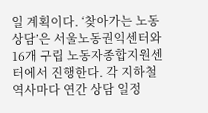일 계획이다. ‘찾아가는 노동상담’은 서울노동권익센터와 16개 구립 노동자종합지원센터에서 진행한다. 각 지하철 역사마다 연간 상담 일정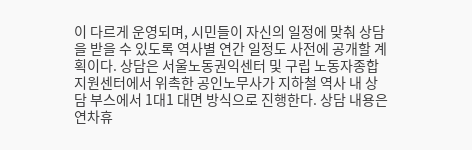이 다르게 운영되며, 시민들이 자신의 일정에 맞춰 상담을 받을 수 있도록 역사별 연간 일정도 사전에 공개할 계획이다. 상담은 서울노동권익센터 및 구립 노동자종합지원센터에서 위촉한 공인노무사가 지하철 역사 내 상담 부스에서 1대1 대면 방식으로 진행한다. 상담 내용은 연차휴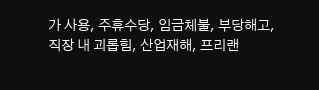가 사용, 주휴수당, 임금체불, 부당해고, 직장 내 괴롭힘, 산업재해, 프리랜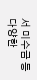서 미수금 등 다양한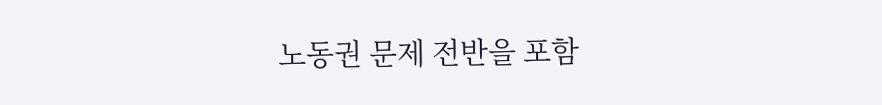노동권 문제 전반을 포함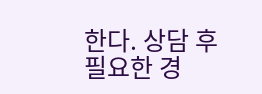한다. 상담 후 필요한 경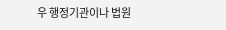우 행정기관이나 법원